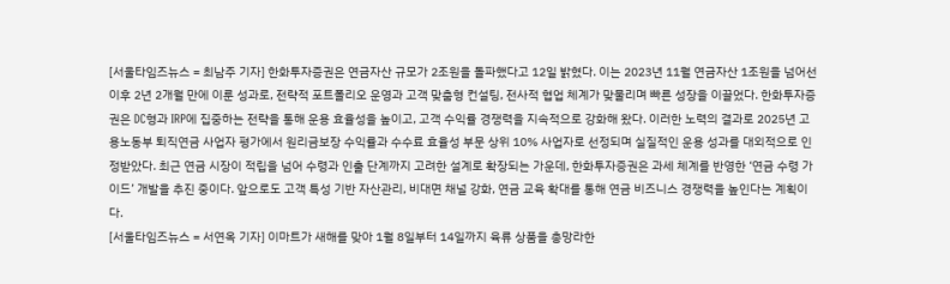[서울타임즈뉴스 = 최남주 기자] 한화투자증권은 연금자산 규모가 2조원을 돌파했다고 12일 밝혔다. 이는 2023년 11월 연금자산 1조원을 넘어선 이후 2년 2개월 만에 이룬 성과로, 전략적 포트폴리오 운영과 고객 맞춤형 컨설팅, 전사적 협업 체계가 맞물리며 빠른 성장을 이끌었다. 한화투자증권은 DC형과 IRP에 집중하는 전략을 통해 운용 효율성을 높이고, 고객 수익률 경쟁력을 지속적으로 강화해 왔다. 이러한 노력의 결과로 2025년 고용노동부 퇴직연금 사업자 평가에서 원리금보장 수익률과 수수료 효율성 부문 상위 10% 사업자로 선정되며 실질적인 운용 성과를 대외적으로 인정받았다. 최근 연금 시장이 적립을 넘어 수령과 인출 단계까지 고려한 설계로 확장되는 가운데, 한화투자증권은 과세 체계를 반영한 ‘연금 수령 가이드’ 개발을 추진 중이다. 앞으로도 고객 특성 기반 자산관리, 비대면 채널 강화, 연금 교육 확대를 통해 연금 비즈니스 경쟁력을 높인다는 계획이다.
[서울타임즈뉴스 = 서연옥 기자] 이마트가 새해를 맞아 1월 8일부터 14일까지 육류 상품을 총망라한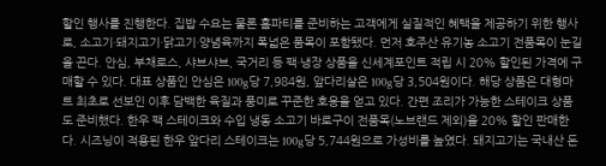할인 행사를 진행한다. 집밥 수요는 물론 홈파티를 준비하는 고객에게 실질적인 혜택을 제공하기 위한 행사로, 소고기·돼지고기·닭고기·양념육까지 폭넓은 품목이 포함됐다. 먼저 호주산 유기농 소고기 전품목이 눈길을 끈다. 안심, 부채로스, 샤브샤브, 국거리 등 팩·냉장 상품을 신세계포인트 적립 시 20% 할인된 가격에 구매할 수 있다. 대표 상품인 안심은 100g당 7,984원, 앞다리살은 100g당 3,504원이다. 해당 상품은 대형마트 최초로 선보인 이후 담백한 육질과 풍미로 꾸준한 호응을 얻고 있다. 간편 조리가 가능한 스테이크 상품도 준비했다. 한우 팩 스테이크와 수입 냉동 소고기 바로구이 전품목(노브랜드 제외)을 20% 할인 판매한다. 시즈닝이 적용된 한우 앞다리 스테이크는 100g당 5,744원으로 가성비를 높였다. 돼지고기는 국내산 돈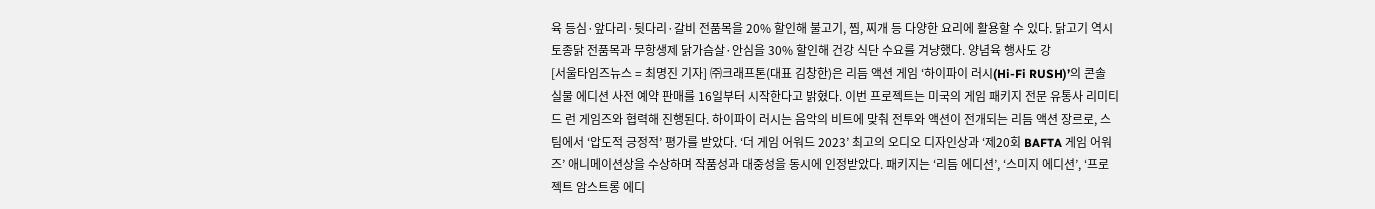육 등심·앞다리·뒷다리·갈비 전품목을 20% 할인해 불고기, 찜, 찌개 등 다양한 요리에 활용할 수 있다. 닭고기 역시 토종닭 전품목과 무항생제 닭가슴살·안심을 30% 할인해 건강 식단 수요를 겨냥했다. 양념육 행사도 강
[서울타임즈뉴스 = 최명진 기자] ㈜크래프톤(대표 김창한)은 리듬 액션 게임 ‘하이파이 러시(Hi-Fi RUSH)’의 콘솔 실물 에디션 사전 예약 판매를 16일부터 시작한다고 밝혔다. 이번 프로젝트는 미국의 게임 패키지 전문 유통사 리미티드 런 게임즈와 협력해 진행된다. 하이파이 러시는 음악의 비트에 맞춰 전투와 액션이 전개되는 리듬 액션 장르로, 스팀에서 ‘압도적 긍정적’ 평가를 받았다. ‘더 게임 어워드 2023’ 최고의 오디오 디자인상과 ‘제20회 BAFTA 게임 어워즈’ 애니메이션상을 수상하며 작품성과 대중성을 동시에 인정받았다. 패키지는 ‘리듬 에디션’, ‘스미지 에디션’, ‘프로젝트 암스트롱 에디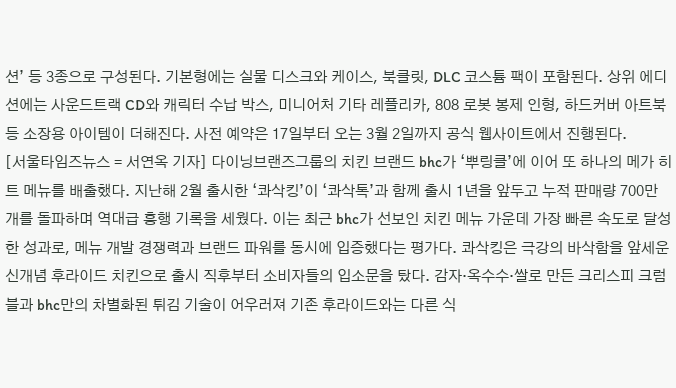션’ 등 3종으로 구성된다. 기본형에는 실물 디스크와 케이스, 북클릿, DLC 코스튬 팩이 포함된다. 상위 에디션에는 사운드트랙 CD와 캐릭터 수납 박스, 미니어처 기타 레플리카, 808 로봇 봉제 인형, 하드커버 아트북 등 소장용 아이템이 더해진다. 사전 예약은 17일부터 오는 3월 2일까지 공식 웹사이트에서 진행된다.
[서울타임즈뉴스 = 서연옥 기자] 다이닝브랜즈그룹의 치킨 브랜드 bhc가 ‘뿌링클’에 이어 또 하나의 메가 히트 메뉴를 배출했다. 지난해 2월 출시한 ‘콰삭킹’이 ‘콰삭톡’과 함께 출시 1년을 앞두고 누적 판매량 700만 개를 돌파하며 역대급 흥행 기록을 세웠다. 이는 최근 bhc가 선보인 치킨 메뉴 가운데 가장 빠른 속도로 달성한 성과로, 메뉴 개발 경쟁력과 브랜드 파워를 동시에 입증했다는 평가다. 콰삭킹은 극강의 바삭함을 앞세운 신개념 후라이드 치킨으로 출시 직후부터 소비자들의 입소문을 탔다. 감자·옥수수·쌀로 만든 크리스피 크럼블과 bhc만의 차별화된 튀김 기술이 어우러져 기존 후라이드와는 다른 식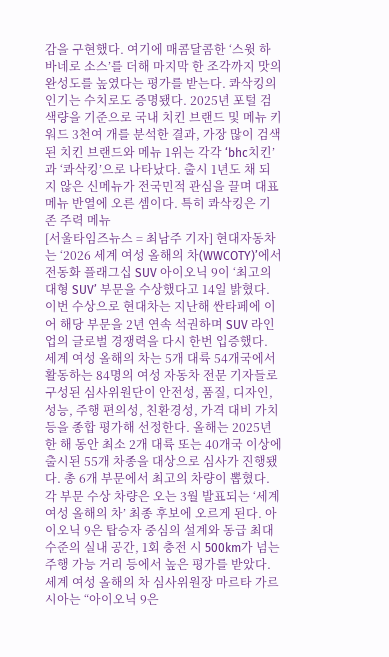감을 구현했다. 여기에 매콤달콤한 ‘스윗 하바네로 소스’를 더해 마지막 한 조각까지 맛의 완성도를 높였다는 평가를 받는다. 콰삭킹의 인기는 수치로도 증명됐다. 2025년 포털 검색량을 기준으로 국내 치킨 브랜드 및 메뉴 키워드 3천여 개를 분석한 결과, 가장 많이 검색된 치킨 브랜드와 메뉴 1위는 각각 ‘bhc치킨’과 ‘콰삭킹’으로 나타났다. 출시 1년도 채 되지 않은 신메뉴가 전국민적 관심을 끌며 대표 메뉴 반열에 오른 셈이다. 특히 콰삭킹은 기존 주력 메뉴
[서울타임즈뉴스 = 최남주 기자] 현대자동차는 ‘2026 세계 여성 올해의 차(WWCOTY)’에서 전동화 플래그십 SUV 아이오닉 9이 ‘최고의 대형 SUV’ 부문을 수상했다고 14일 밝혔다. 이번 수상으로 현대차는 지난해 싼타페에 이어 해당 부문을 2년 연속 석권하며 SUV 라인업의 글로벌 경쟁력을 다시 한번 입증했다. 세계 여성 올해의 차는 5개 대륙 54개국에서 활동하는 84명의 여성 자동차 전문 기자들로 구성된 심사위원단이 안전성, 품질, 디자인, 성능, 주행 편의성, 친환경성, 가격 대비 가치 등을 종합 평가해 선정한다. 올해는 2025년 한 해 동안 최소 2개 대륙 또는 40개국 이상에 출시된 55개 차종을 대상으로 심사가 진행됐다. 총 6개 부문에서 최고의 차량이 뽑혔다. 각 부문 수상 차량은 오는 3월 발표되는 ‘세계 여성 올해의 차’ 최종 후보에 오르게 된다. 아이오닉 9은 탑승자 중심의 설계와 동급 최대 수준의 실내 공간, 1회 충전 시 500km가 넘는 주행 가능 거리 등에서 높은 평가를 받았다. 세계 여성 올해의 차 심사위원장 마르타 가르시아는 “아이오닉 9은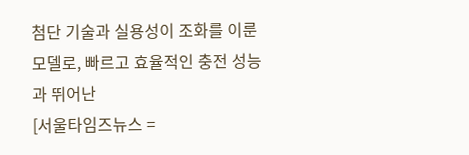첨단 기술과 실용성이 조화를 이룬 모델로, 빠르고 효율적인 충전 성능과 뛰어난
[서울타임즈뉴스 =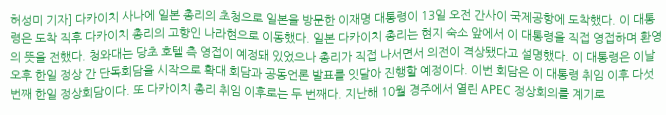허성미 기자] 다카이치 사나에 일본 총리의 초청으로 일본을 방문한 이재명 대통령이 13일 오전 간사이 국제공항에 도착했다. 이 대통령은 도착 직후 다카이치 총리의 고향인 나라현으로 이동했다. 일본 다카이치 총리는 현지 숙소 앞에서 이 대통령을 직접 영접하며 환영의 뜻을 전했다. 청와대는 당초 호텔 측 영접이 예정돼 있었으나 총리가 직접 나서면서 의전이 격상됐다고 설명했다. 이 대통령은 이날 오후 한일 정상 간 단독회담을 시작으로 확대 회담과 공동언론 발표를 잇달아 진행할 예정이다. 이번 회담은 이 대통령 취임 이후 다섯 번째 한일 정상회담이다. 또 다카이치 총리 취임 이후로는 두 번째다. 지난해 10월 경주에서 열린 APEC 정상회의를 계기로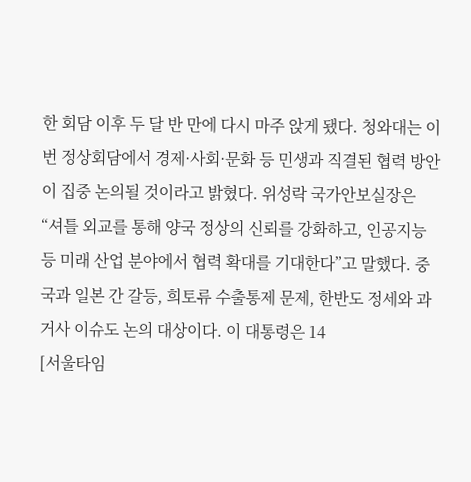한 회담 이후 두 달 반 만에 다시 마주 앉게 됐다. 청와대는 이번 정상회담에서 경제·사회·문화 등 민생과 직결된 협력 방안이 집중 논의될 것이라고 밝혔다. 위성락 국가안보실장은 “셔틀 외교를 통해 양국 정상의 신뢰를 강화하고, 인공지능 등 미래 산업 분야에서 협력 확대를 기대한다”고 말했다. 중국과 일본 간 갈등, 희토류 수출통제 문제, 한반도 정세와 과거사 이슈도 논의 대상이다. 이 대통령은 14
[서울타임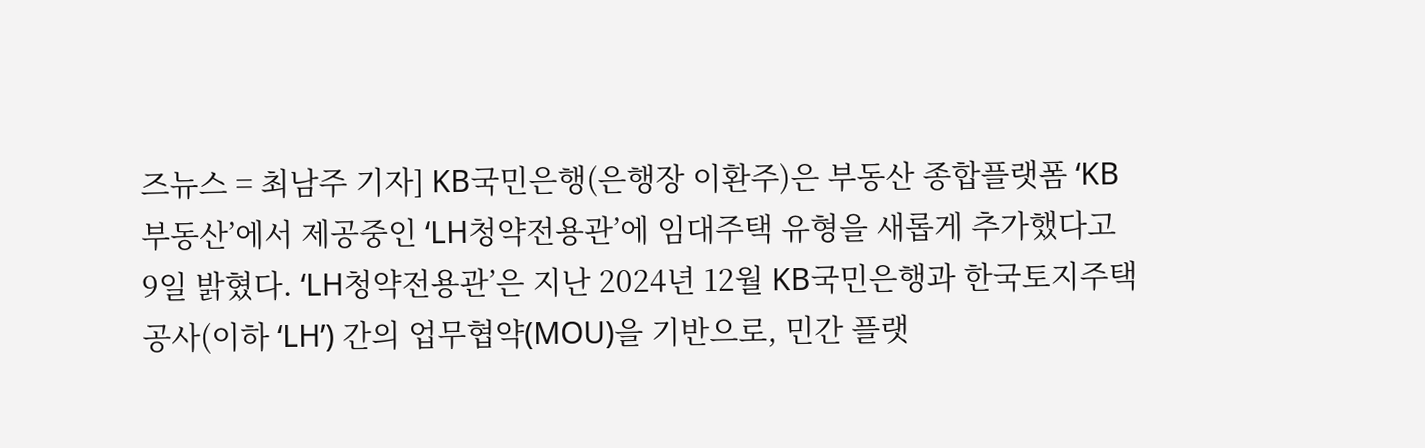즈뉴스 = 최남주 기자] KB국민은행(은행장 이환주)은 부동산 종합플랫폼 ‘KB부동산’에서 제공중인 ‘LH청약전용관’에 임대주택 유형을 새롭게 추가했다고 9일 밝혔다. ‘LH청약전용관’은 지난 2024년 12월 KB국민은행과 한국토지주택공사(이하 ‘LH’) 간의 업무협약(MOU)을 기반으로, 민간 플랫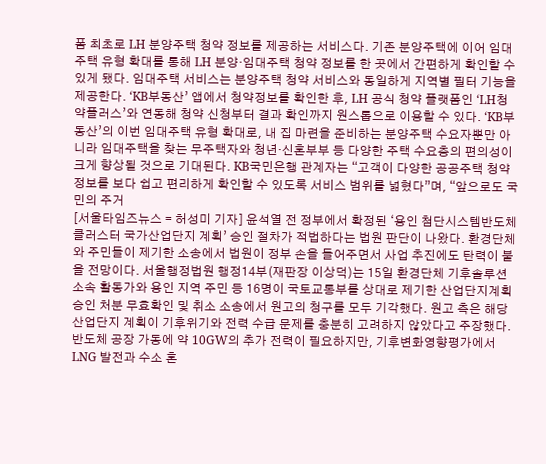폼 최초로 LH 분양주택 청약 정보를 제공하는 서비스다. 기존 분양주택에 이어 임대주택 유형 확대를 통해 LH 분양·임대주택 청약 정보를 한 곳에서 간편하게 확인할 수 있게 됐다. 임대주택 서비스는 분양주택 청약 서비스와 동일하게 지역별 필터 기능을 제공한다. ‘KB부동산’ 앱에서 청약정보를 확인한 후, LH 공식 청약 플랫폼인 ‘LH청약플러스’와 연동해 청약 신청부터 결과 확인까지 원스톱으로 이용할 수 있다. ‘KB부동산’의 이번 임대주택 유형 확대로, 내 집 마련을 준비하는 분양주택 수요자뿐만 아니라 임대주택을 찾는 무주택자와 청년·신혼부부 등 다양한 주택 수요층의 편의성이 크게 향상될 것으로 기대된다. KB국민은행 관계자는 “고객이 다양한 공공주택 청약 정보를 보다 쉽고 편리하게 확인할 수 있도록 서비스 범위를 넓혔다”며, “앞으로도 국민의 주거
[서울타임즈뉴스 = 허성미 기자] 윤석열 전 정부에서 확정된 ‘용인 첨단시스템반도체 클러스터 국가산업단지 계획’ 승인 절차가 적법하다는 법원 판단이 나왔다. 환경단체와 주민들이 제기한 소송에서 법원이 정부 손을 들어주면서 사업 추진에도 탄력이 붙을 전망이다. 서울행정법원 행정14부(재판장 이상덕)는 15일 환경단체 기후솔루션 소속 활동가와 용인 지역 주민 등 16명이 국토교통부를 상대로 제기한 산업단지계획 승인 처분 무효확인 및 취소 소송에서 원고의 청구를 모두 기각했다. 원고 측은 해당 산업단지 계획이 기후위기와 전력 수급 문제를 충분히 고려하지 않았다고 주장했다. 반도체 공장 가동에 약 10GW의 추가 전력이 필요하지만, 기후변화영향평가에서 LNG 발전과 수소 혼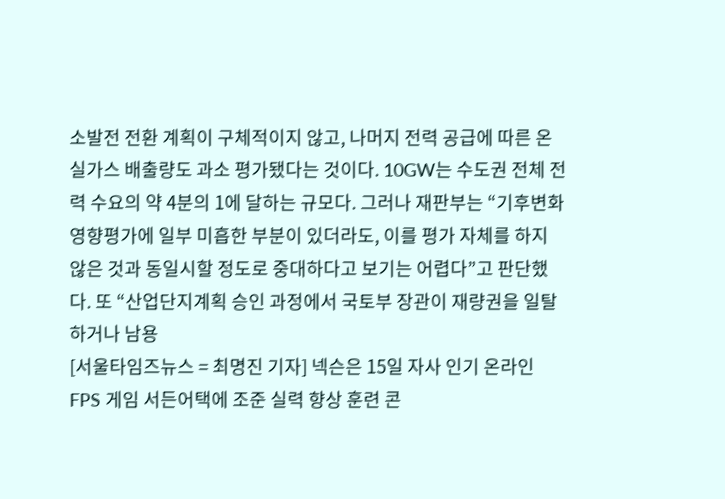소발전 전환 계획이 구체적이지 않고, 나머지 전력 공급에 따른 온실가스 배출량도 과소 평가됐다는 것이다. 10GW는 수도권 전체 전력 수요의 약 4분의 1에 달하는 규모다. 그러나 재판부는 “기후변화영향평가에 일부 미흡한 부분이 있더라도, 이를 평가 자체를 하지 않은 것과 동일시할 정도로 중대하다고 보기는 어렵다”고 판단했다. 또 “산업단지계획 승인 과정에서 국토부 장관이 재량권을 일탈하거나 남용
[서울타임즈뉴스 = 최명진 기자] 넥슨은 15일 자사 인기 온라인 FPS 게임 서든어택에 조준 실력 향상 훈련 콘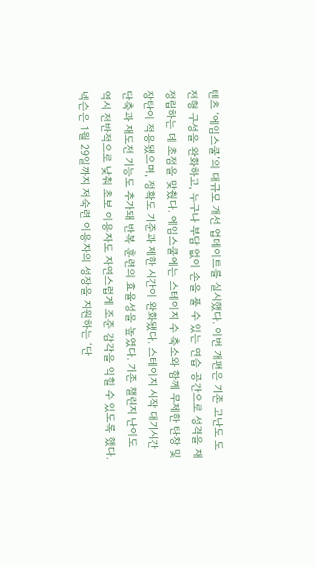텐츠 ‘에임스쿨’의 대규모 개선 업데이트를 실시했다. 이번 개편은 기존 고난도 도전형 구성을 완화하고, 누구나 부담 없이 손을 풀 수 있는 연습 공간으로 성격을 재정립하는 데 초점을 맞췄다. 에임스쿨에는 스테이지 수 축소와 함께 무제한 탄창 및 장탄이 적용됐으며, 정확도 기준과 제한 시간이 완화됐다. 스테이지 시작 대기시간 단축과 재도전 기능도 추가돼 반복 훈련의 효율성을 높였다. 기존 챌린지 난이도 역시 전반적으로 낮춰 초보 이용자도 자연스럽게 조준 감각을 익힐 수 있도록 했다. 넥슨은 1월 29일까지 저숙련 이용자의 성장을 지원하는 ‘단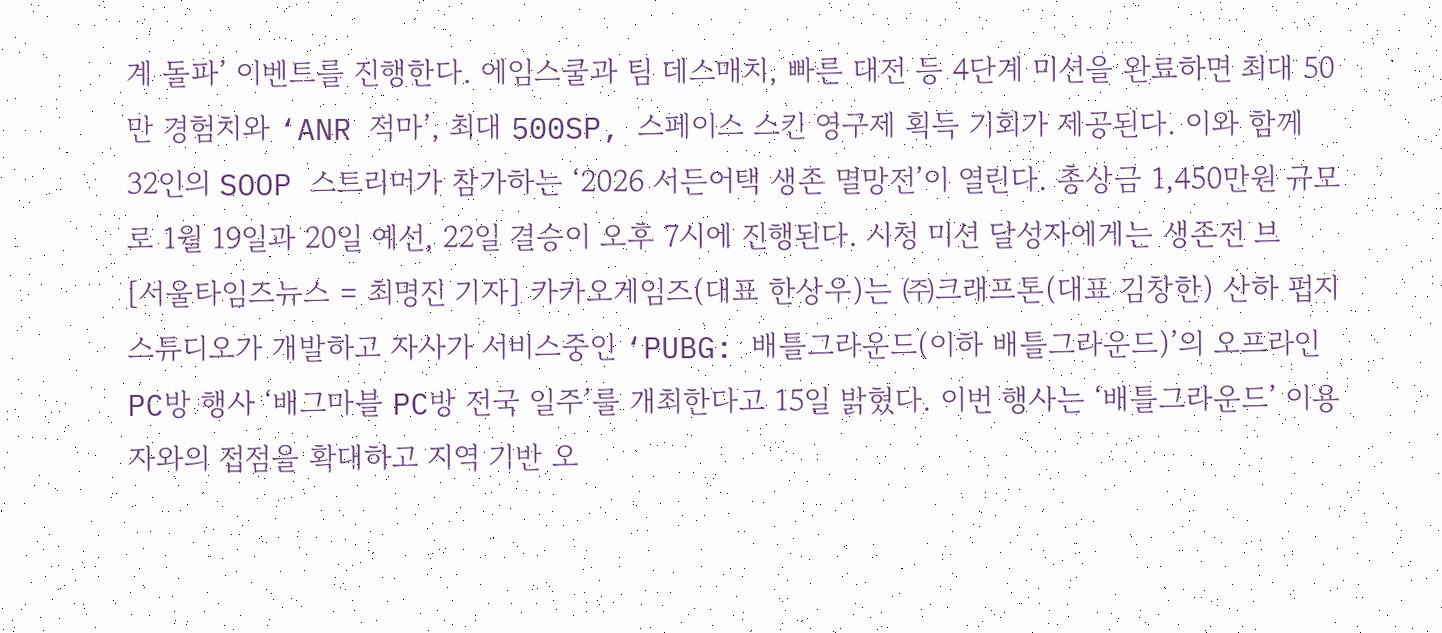계 돌파’ 이벤트를 진행한다. 에임스쿨과 팀 데스매치, 빠른 대전 등 4단계 미션을 완료하면 최대 50만 경험치와 ‘ANR 적마’, 최대 500SP, 스페이스 스킨 영구제 획득 기회가 제공된다. 이와 함께 32인의 SOOP 스트리머가 참가하는 ‘2026 서든어택 생존 멸망전’이 열린다. 총상금 1,450만원 규모로 1월 19일과 20일 예선, 22일 결승이 오후 7시에 진행된다. 시청 미션 달성자에게는 생존전 브
[서울타임즈뉴스 = 최명진 기자] 카카오게임즈(대표 한상우)는 ㈜크래프톤(대표 김창한) 산하 펍지 스튜디오가 개발하고 자사가 서비스중인 ‘PUBG: 배틀그라운드(이하 배틀그라운드)’의 오프라인 PC방 행사 ‘배그마블 PC방 전국 일주’를 개최한다고 15일 밝혔다. 이번 행사는 ‘배틀그라운드’ 이용자와의 접점을 확대하고 지역 기반 오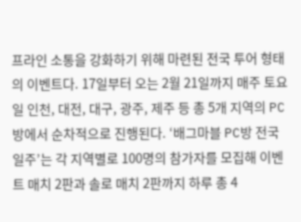프라인 소통을 강화하기 위해 마련된 전국 투어 형태의 이벤트다. 17일부터 오는 2월 21일까지 매주 토요일 인천, 대전, 대구, 광주, 제주 등 총 5개 지역의 PC방에서 순차적으로 진행된다. ‘배그마블 PC방 전국 일주’는 각 지역별로 100명의 참가자를 모집해 이벤트 매치 2판과 솔로 매치 2판까지 하루 총 4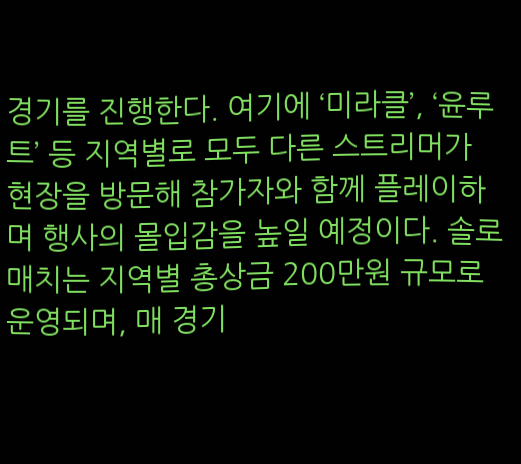경기를 진행한다. 여기에 ‘미라클’, ‘윤루트’ 등 지역별로 모두 다른 스트리머가 현장을 방문해 참가자와 함께 플레이하며 행사의 몰입감을 높일 예정이다. 솔로 매치는 지역별 총상금 200만원 규모로 운영되며, 매 경기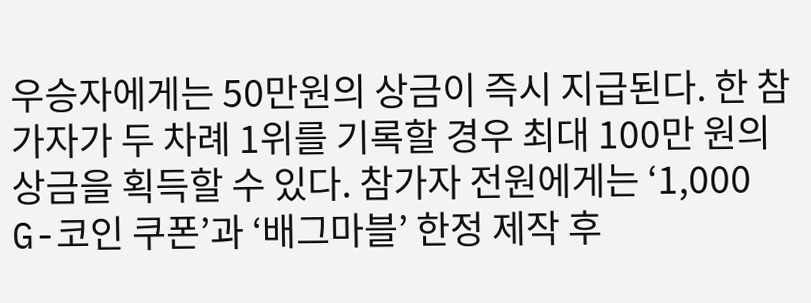우승자에게는 50만원의 상금이 즉시 지급된다. 한 참가자가 두 차례 1위를 기록할 경우 최대 100만 원의 상금을 획득할 수 있다. 참가자 전원에게는 ‘1,000 G-코인 쿠폰’과 ‘배그마블’ 한정 제작 후